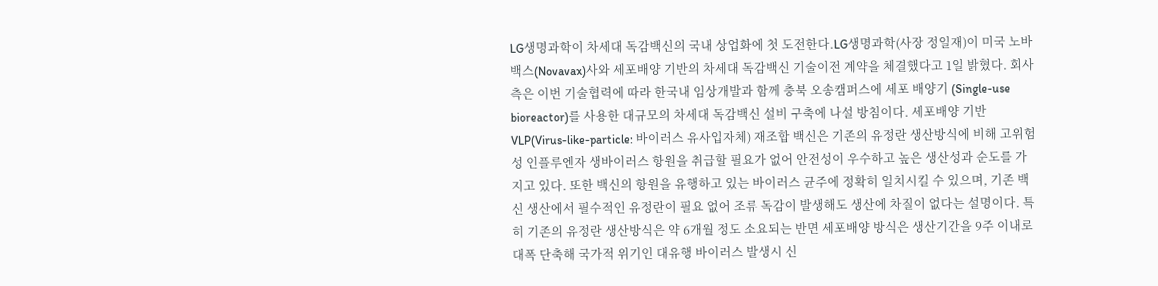LG생명과학이 차세대 독감백신의 국내 상업화에 첫 도전한다.LG생명과학(사장 정일재)이 미국 노바백스(Novavax)사와 세포배양 기반의 차세대 독감백신 기술이전 계약을 체결했다고 1일 밝혔다. 회사측은 이번 기술협력에 따라 한국내 임상개발과 함께 충북 오송캠퍼스에 세포 배양기 (Single-use bioreactor)를 사용한 대규모의 차세대 독감백신 설비 구축에 나설 방침이다. 세포배양 기반 VLP(Virus-like-particle: 바이러스 유사입자체) 재조합 백신은 기존의 유정란 생산방식에 비해 고위험성 인플루엔자 생바이러스 항원을 취급할 필요가 없어 안전성이 우수하고 높은 생산성과 순도를 가지고 있다. 또한 백신의 항원을 유행하고 있는 바이러스 균주에 정확히 일치시킬 수 있으며, 기존 백신 생산에서 필수적인 유정란이 필요 없어 조류 독감이 발생해도 생산에 차질이 없다는 설명이다. 특히 기존의 유정란 생산방식은 약 6개월 정도 소요되는 반면 세포배양 방식은 생산기간을 9주 이내로 대폭 단축해 국가적 위기인 대유행 바이러스 발생시 신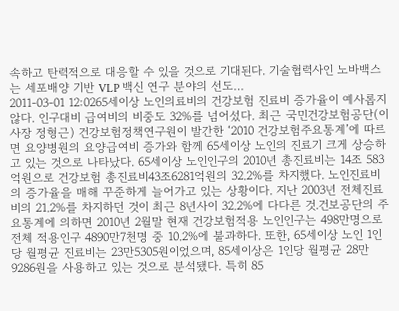속하고 탄력적으로 대응할 수 있을 것으로 기대된다. 기술협력사인 노바백스는 세포배양 기반 VLP 백신 연구 분야의 선도…
2011-03-01 12:0265세이상 노인의료비의 건강보험 진료비 증가율이 예사롭지 않다. 인구대비 급여비의 비중도 32%를 넘어섰다. 최근 국민건강보험공단(이사장 정형근) 건강보험정책연구원이 발간한 ‘2010 건강보험주요통계’에 따르면 요양병원의 요양급여비 증가와 함께 65세이상 노인의 진료기 크게 상승하고 있는 것으로 나타났다. 65세이상 노인인구의 2010년 총진료비는 14조 583억원으로 건강보험 총진료비43조6281억원의 32.2%를 차지했다. 노인진료비의 증가율을 매해 꾸준하게 늘어가고 있는 상황이다. 지난 2003년 전체진료비의 21.2%를 차지하던 것이 최근 8년사이 32.2%에 다다른 것.건보공단의 주요통계에 의하면 2010년 2월말 현재 건강보험적용 노인인구는 498만명으로 전체 적용인구 4890만7천명 중 10.2%에 불과하다. 또한, 65세이상 노인 1인당 월평균 진료비는 23만5305원이었으며, 85세이상은 1인당 월평균 28만9286원을 사용하고 있는 것으로 분석됐다. 특히 85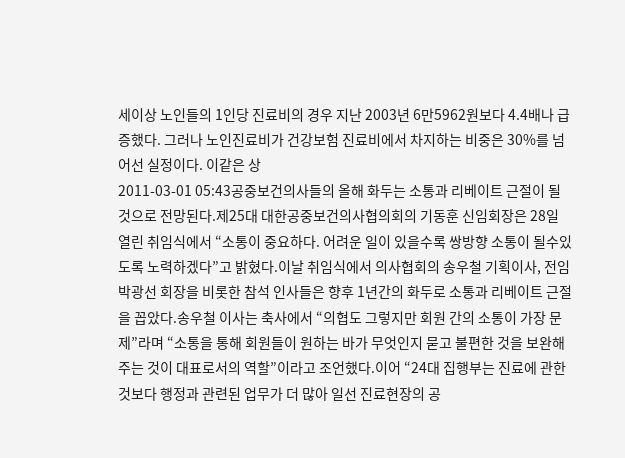세이상 노인들의 1인당 진료비의 경우 지난 2003년 6만5962원보다 4.4배나 급증했다. 그러나 노인진료비가 건강보험 진료비에서 차지하는 비중은 30%를 넘어선 실정이다. 이같은 상
2011-03-01 05:43공중보건의사들의 올해 화두는 소통과 리베이트 근절이 될 것으로 전망된다.제25대 대한공중보건의사협의회의 기동훈 신임회장은 28일 열린 취임식에서 “소통이 중요하다. 어려운 일이 있을수록 쌍방향 소통이 될수있도록 노력하겠다”고 밝혔다.이날 취임식에서 의사협회의 송우철 기획이사, 전임 박광선 회장을 비롯한 참석 인사들은 향후 1년간의 화두로 소통과 리베이트 근절을 꼽았다.송우철 이사는 축사에서 “의협도 그렇지만 회원 간의 소통이 가장 문제”라며 “소통을 통해 회원들이 원하는 바가 무엇인지 묻고 불편한 것을 보완해주는 것이 대표로서의 역할”이라고 조언했다.이어 “24대 집행부는 진료에 관한 것보다 행정과 관련된 업무가 더 많아 일선 진료현장의 공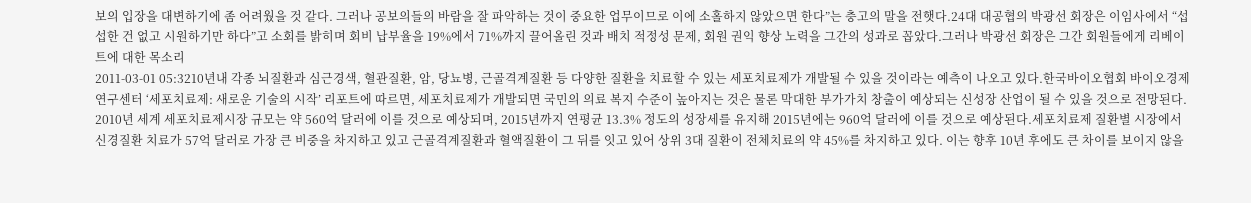보의 입장을 대변하기에 좀 어려웠을 것 같다. 그러나 공보의들의 바람을 잘 파악하는 것이 중요한 업무이므로 이에 소홀하지 않았으면 한다”는 충고의 말을 전햇다.24대 대공협의 박광선 회장은 이임사에서 “섭섭한 건 없고 시원하기만 하다”고 소회를 밝히며 회비 납부율을 19%에서 71%까지 끌어올린 것과 배치 적정성 문제, 회원 권익 향상 노력을 그간의 성과로 꼽았다.그러나 박광선 회장은 그간 회원들에게 리베이트에 대한 목소리
2011-03-01 05:3210년내 각종 뇌질환과 심근경색, 혈관질환, 암, 당뇨병, 근골격계질환 등 다양한 질환을 치료할 수 있는 세포치료제가 개발될 수 있을 것이라는 예측이 나오고 있다.한국바이오협회 바이오경제연구센터 ‘세포치료제: 새로운 기술의 시작’ 리포트에 따르면, 세포치료제가 개발되면 국민의 의료 복지 수준이 높아지는 것은 물론 막대한 부가가치 창출이 예상되는 신성장 산업이 될 수 있을 것으로 전망된다. 2010년 세계 세포치료제시장 규모는 약 560억 달러에 이를 것으로 예상되며, 2015년까지 연평균 13.3% 정도의 성장세를 유지해 2015년에는 960억 달러에 이를 것으로 예상된다.세포치료제 질환별 시장에서 신경질환 치료가 57억 달러로 가장 큰 비중을 차지하고 있고 근골격계질환과 혈액질환이 그 뒤를 잇고 있어 상위 3대 질환이 전체치료의 약 45%를 차지하고 있다. 이는 향후 10년 후에도 큰 차이를 보이지 않을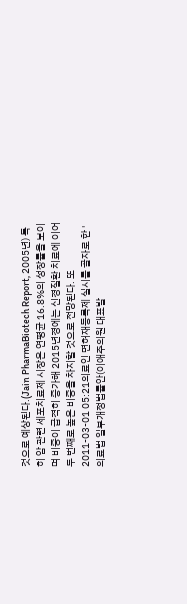것으로 예상된다.(Jain PharmaBiotech Report, 2005년) 특히 암 관련 세포치료제 시장은 연평균 16.8%의 성장률을 보이며 비중이 급격히 증가해 2015년경에는 신경질환 치료에 이어 두 번째로 높은 비중을 차지할 것으로 전망된다. 또
2011-03-01 05:21의료인 면허재등록제 실시를 골자로 한 '의료법 일부개정법률안(이애주의원 대표발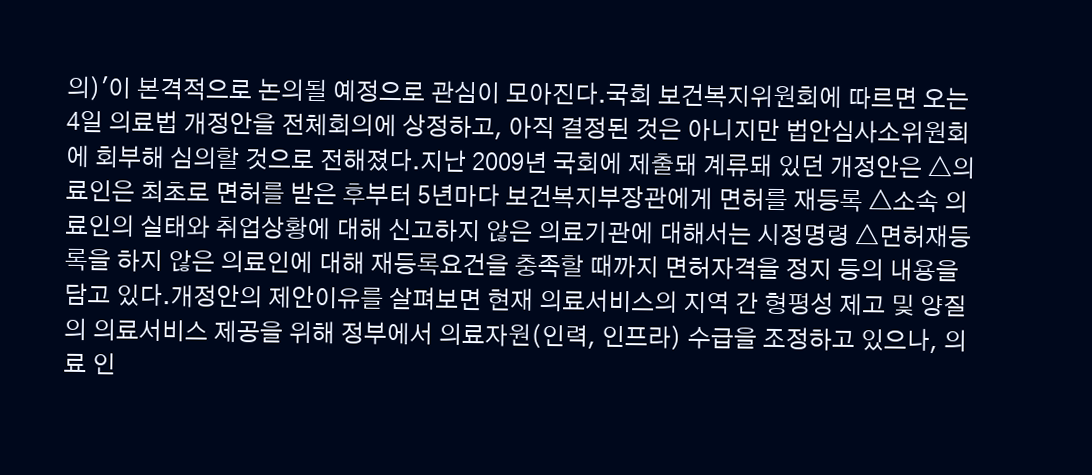의)'이 본격적으로 논의될 예정으로 관심이 모아진다.국회 보건복지위원회에 따르면 오는 4일 의료법 개정안을 전체회의에 상정하고, 아직 결정된 것은 아니지만 법안심사소위원회에 회부해 심의할 것으로 전해졌다.지난 2009년 국회에 제출돼 계류돼 있던 개정안은 △의료인은 최초로 면허를 받은 후부터 5년마다 보건복지부장관에게 면허를 재등록 △소속 의료인의 실태와 취업상황에 대해 신고하지 않은 의료기관에 대해서는 시정명령 △면허재등록을 하지 않은 의료인에 대해 재등록요건을 충족할 때까지 면허자격을 정지 등의 내용을 담고 있다.개정안의 제안이유를 살펴보면 현재 의료서비스의 지역 간 형평성 제고 및 양질의 의료서비스 제공을 위해 정부에서 의료자원(인력, 인프라) 수급을 조정하고 있으나, 의료 인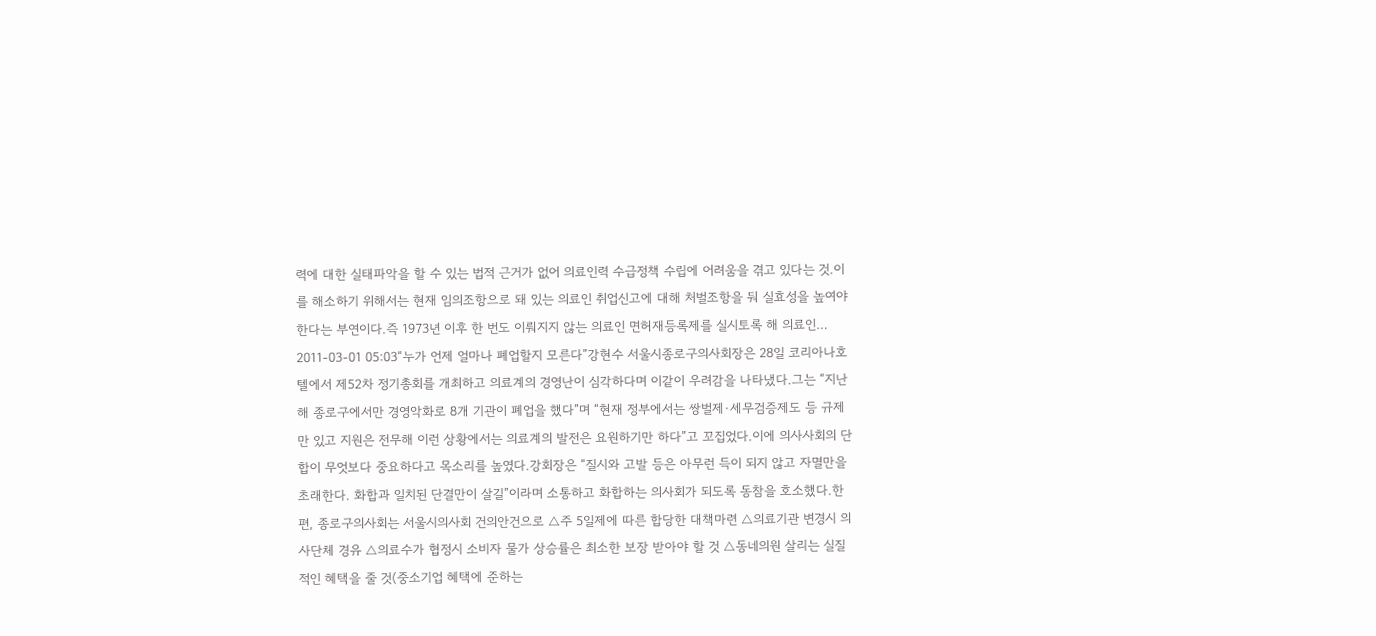력에 대한 실태파악을 할 수 있는 법적 근거가 없어 의료인력 수급정책 수립에 어려움을 겪고 있다는 것.이를 해소하기 위해서는 현재 임의조항으로 돼 있는 의료인 취업신고에 대해 처벌조항을 둬 실효성을 높여야 한다는 부연이다.즉 1973년 이후 한 번도 이뤄지지 않는 의료인 면허재등록제를 실시토록 해 의료인…
2011-03-01 05:03“누가 언제 얼마나 폐업할지 모른다”강현수 서울시종로구의사회장은 28일 코리아나호텔에서 제52차 정기총회를 개최하고 의료계의 경영난이 심각하다며 이같이 우려감을 나타냈다.그는 “지난해 종로구에서만 경영악화로 8개 기관이 폐업을 했다”며 “현재 정부에서는 쌍벌제·세무검증제도 등 규제만 있고 지원은 전무해 이런 상황에서는 의료계의 발전은 요원하기만 하다”고 꼬집었다.이에 의사사회의 단합이 무엇보다 중요하다고 목소리를 높였다.강회장은 “질시와 고발 등은 아무런 득이 되지 않고 자멸만을 초래한다. 화합과 일치된 단결만이 살길”이라며 소통하고 화합하는 의사회가 되도록 동참을 호소했다.한편, 종로구의사회는 서울시의사회 건의안건으로 △주 5일제에 따른 합당한 대책마련 △의료기관 변경시 의사단체 경유 △의료수가 협정시 소비자 물가 상승률은 최소한 보장 받아야 할 것 △동네의원 살리는 실질적인 혜택을 줄 것(중소기업 혜택에 준하는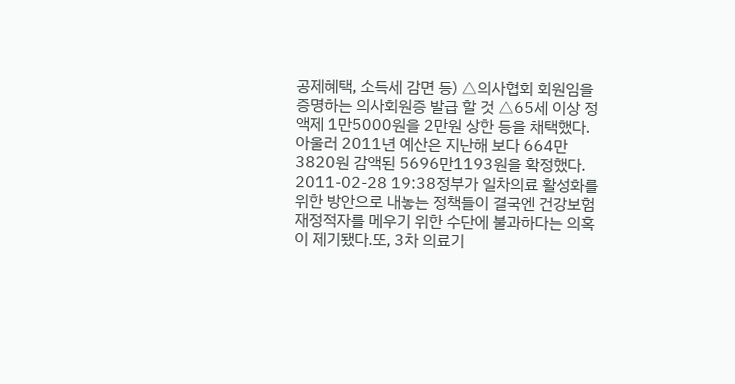공제혜택, 소득세 감면 등) △의사협회 회원임을 증명하는 의사회원증 발급 할 것 △65세 이상 정액제 1만5000원을 2만원 상한 등을 채택했다.아울러 2011년 예산은 지난해 보다 664만3820원 감액된 5696만1193원을 확정했다.
2011-02-28 19:38정부가 일차의료 활성화를 위한 방안으로 내놓는 정책들이 결국엔 건강보험 재정적자를 메우기 위한 수단에 불과하다는 의혹이 제기됐다.또, 3차 의료기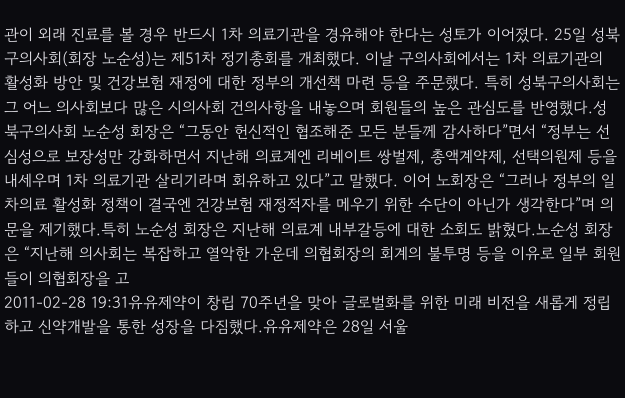관이 외래 진료를 볼 경우 반드시 1차 의료기관을 경유해야 한다는 성토가 이어졌다. 25일 성북구의사회(회장 노순성)는 제51차 정기총회를 개최했다. 이날 구의사회에서는 1차 의료기관의 활성화 방안 및 건강보험 재정에 대한 정부의 개선책 마련 등을 주문했다. 특히 성북구의사회는 그 어느 의사회보다 많은 시의사회 건의사항을 내놓으며 회원들의 높은 관심도를 반영했다.성북구의사회 노순성 회장은 “그동안 헌신적인 협조해준 모든 분들께 감사하다”면서 “정부는 선심성으로 보장성만 강화하면서 지난해 의료계엔 리베이트 쌍벌제, 총액계약제, 선택의원제 등을 내세우며 1차 의료기관 살리기라며 회유하고 있다”고 말했다. 이어 노회장은 “그러나 정부의 일차의료 활성화 정책이 결국엔 건강보험 재정적자를 메우기 위한 수단이 아닌가 생각한다”며 의문을 제기했다.특히 노순성 회장은 지난해 의료계 내부갈등에 대한 소회도 밝혔다.노순성 회장은 “지난해 의사회는 복잡하고 열악한 가운데 의협회장의 회계의 불투명 등을 이유로 일부 회원들이 의협회장을 고
2011-02-28 19:31유유제약이 창립 70주년을 맞아 글로벌화를 위한 미래 비전을 새롭게 정립하고 신약개발을 통한 성장을 다짐했다.유유제약은 28일 서울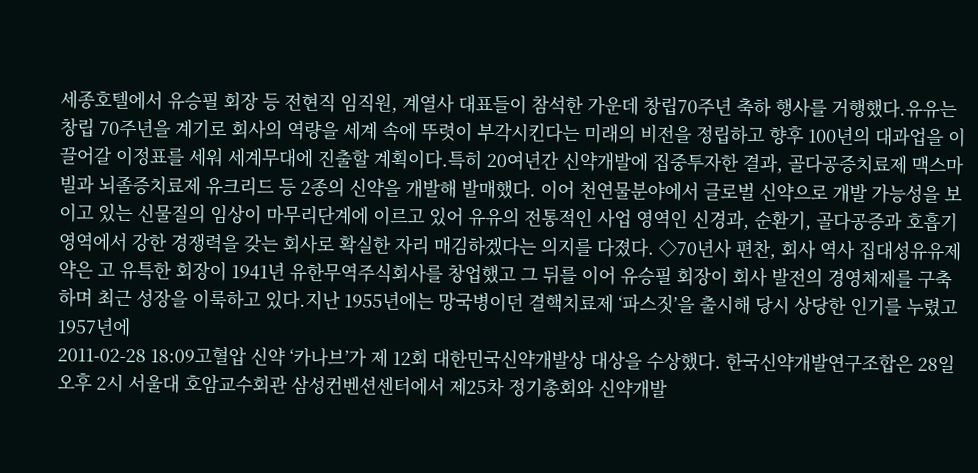세종호텔에서 유승필 회장 등 전현직 임직원, 계열사 대표들이 참석한 가운데 창립70주년 축하 행사를 거행했다.유유는 창립 70주년을 계기로 회사의 역량을 세계 속에 뚜렷이 부각시킨다는 미래의 비전을 정립하고 향후 100년의 대과업을 이끌어갈 이정표를 세워 세계무대에 진출할 계획이다.특히 20여년간 신약개발에 집중투자한 결과, 골다공증치료제 맥스마빌과 뇌졸증치료제 유크리드 등 2종의 신약을 개발해 발매했다. 이어 천연물분야에서 글로벌 신약으로 개발 가능성을 보이고 있는 신물질의 임상이 마무리단계에 이르고 있어 유유의 전통적인 사업 영역인 신경과, 순환기, 골다공증과 호흡기 영역에서 강한 경쟁력을 갖는 회사로 확실한 자리 매김하겠다는 의지를 다졌다. ◇70년사 편찬, 회사 역사 집대성유유제약은 고 유특한 회장이 1941년 유한무역주식회사를 창업했고 그 뒤를 이어 유승필 회장이 회사 발전의 경영체제를 구축하며 최근 성장을 이룩하고 있다.지난 1955년에는 망국병이던 결핵치료제 ‘파스짓’을 출시해 당시 상당한 인기를 누렸고 1957년에
2011-02-28 18:09고혈압 신약 ‘카나브’가 제 12회 대한민국신약개발상 대상을 수상했다. 한국신약개발연구조합은 28일 오후 2시 서울대 호암교수회관 삼성컨벤션센터에서 제25차 정기총회와 신약개발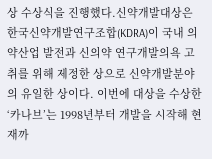상 수상식을 진행했다.신약개발대상은 한국신약개발연구조합(KDRA)이 국내 의약산업 발전과 신의약 연구개발의욕 고취를 위해 제정한 상으로 신약개발분야의 유일한 상이다. 이번에 대상을 수상한 ‘카나브’는 1998년부터 개발을 시작해 현재까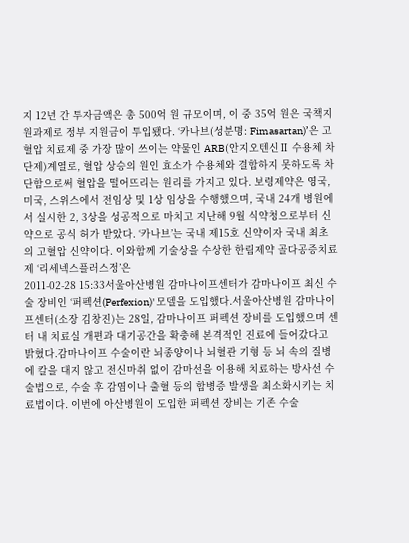지 12년 간 투자금액은 총 500억 원 규모이며, 이 중 35억 원은 국책지원과제로 정부 지원금이 투입됐다. ‘카나브(성분명: Fimasartan)’은 고혈압 치료제 중 가장 많이 쓰이는 약물인 ARB(안지오텐신Ⅱ 수용체 차단제)계열로, 혈압 상승의 원인 효소가 수용체와 결합하지 못하도록 차단함으로써 혈압을 떨어뜨리는 원리를 가지고 있다. 보령제약은 영국, 미국, 스위스에서 전임상 및 1상 임상을 수행했으며, 국내 24개 병원에서 실시한 2, 3상을 성공적으로 마치고 지난해 9월 식약청으로부터 신약으로 공식 허가 받았다. ‘카나브’는 국내 제15호 신약이자 국내 최초의 고혈압 신약이다. 이와함께 기술상을 수상한 한림제약 골다공증치료제 ‘리세넥스플러스정’은
2011-02-28 15:33서울아산병원 감마나이프센터가 감마나이프 최신 수술 장비인 ‘퍼펙션(Perfexion)' 모델을 도입했다.서울아산병원 감마나이프센터(소장 김창진)는 28일, 감마나이프 퍼펙션 장비를 도입했으며 센터 내 치료실 개편과 대기공간을 확충해 본격적인 진료에 들어갔다고 밝혔다.감마나이프 수술이란 뇌종양이나 뇌혈관 기형 등 뇌 속의 질병에 칼을 대지 않고 전신마취 없이 감마선을 이용해 치료하는 방사선 수술법으로, 수술 후 감염이나 출혈 등의 합병증 발생을 최소화시키는 치료법이다. 이번에 아산병원이 도입한 퍼펙션 장비는 기존 수술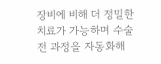장비에 비해 더 정밀한 치료가 가능하며 수술 전 과정을 자동화해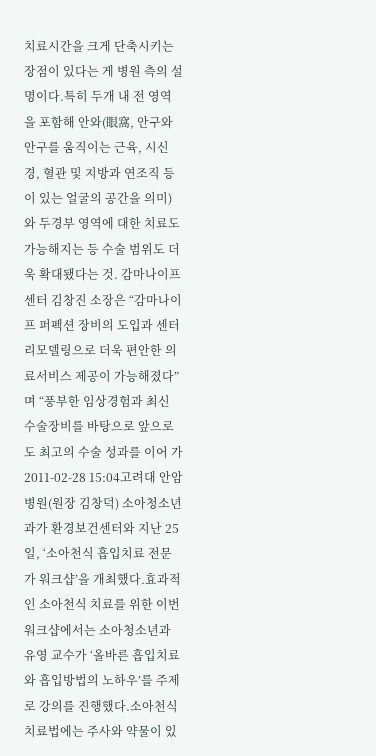치료시간을 크게 단축시키는 장점이 있다는 게 병원 측의 설명이다.특히 두개 내 전 영역을 포함해 안와(眼窩, 안구와 안구를 움직이는 근육, 시신경, 혈관 및 지방과 연조직 등이 있는 얼굴의 공간을 의미)와 두경부 영역에 대한 치료도 가능해지는 등 수술 범위도 더욱 확대됐다는 것. 감마나이프센터 김창진 소장은 “감마나이프 퍼펙션 장비의 도입과 센터 리모델링으로 더욱 편안한 의료서비스 제공이 가능해졌다”며 “풍부한 임상경험과 최신 수술장비를 바탕으로 앞으로도 최고의 수술 성과를 이어 가
2011-02-28 15:04고려대 안암병원(원장 김창덕) 소아청소년과가 환경보건센터와 지난 25일, ‘소아천식 흡입치료 전문가 워크샵’을 개최했다.효과적인 소아천식 치료를 위한 이번 워크샵에서는 소아청소년과 유영 교수가 ‘올바른 흡입치료와 흡입방법의 노하우’를 주제로 강의를 진행했다.소아천식 치료법에는 주사와 약물이 있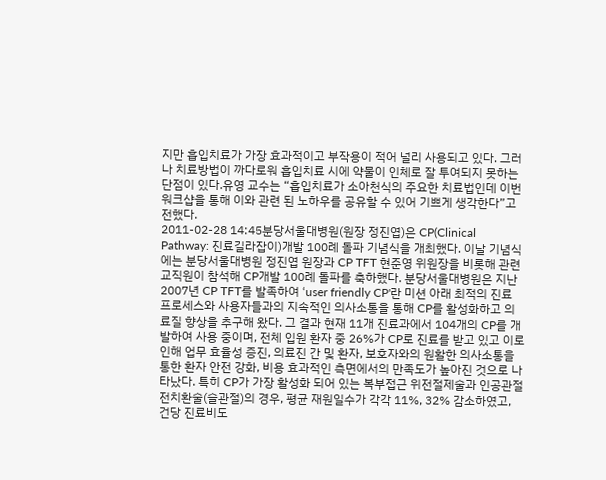지만 흡입치료가 가장 효과적이고 부작용이 적어 널리 사용되고 있다. 그러나 치료방법이 까다로워 흡입치료 시에 약물이 인체로 잘 투여되지 못하는 단점이 있다.유영 교수는 “흡입치료가 소아천식의 주요한 치료법인데 이번 워크샵을 통해 이와 관련 된 노하우를 공유할 수 있어 기쁘게 생각한다”고 전했다.
2011-02-28 14:45분당서울대병원(원장 정진엽)은 CP(Clinical Pathway: 진료길라잡이)개발 100례 돌파 기념식을 개최했다. 이날 기념식에는 분당서울대병원 정진엽 원장과 CP TFT 현준영 위원장을 비롯해 관련 교직원이 참석해 CP개발 100례 돌파를 축하했다. 분당서울대병원은 지난 2007년 CP TFT를 발족하여 ‘user friendly CP'란 미션 아래 최적의 진료 프로세스와 사용자들과의 지속적인 의사소통을 통해 CP를 활성화하고 의료질 향상을 추구해 왔다. 그 결과 현재 11개 진료과에서 104개의 CP를 개발하여 사용 중이며, 전체 입원 환자 중 26%가 CP로 진료를 받고 있고 이로 인해 업무 효율성 증진, 의료진 간 및 환자, 보호자와의 원활한 의사소통을 통한 환자 안전 강화, 비용 효과적인 측면에서의 만족도가 높아진 것으로 나타났다. 특히 CP가 가장 활성화 되어 있는 복부접근 위전절제술과 인공관절전치환술(슬관절)의 경우, 평균 재원일수가 각각 11%, 32% 감소하였고, 건당 진료비도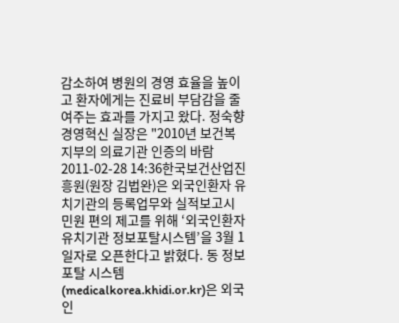감소하여 병원의 경영 효율을 높이고 환자에게는 진료비 부담감을 줄여주는 효과를 가지고 왔다. 정숙향 경영혁신 실장은 "2010년 보건복지부의 의료기관 인증의 바람
2011-02-28 14:36한국보건산업진흥원(원장 김법완)은 외국인환자 유치기관의 등록업무와 실적보고시 민원 편의 제고를 위해 ‘외국인환자 유치기관 정보포탈시스템’을 3월 1일자로 오픈한다고 밝혔다. 동 정보포탈 시스템(medicalkorea.khidi.or.kr)은 외국인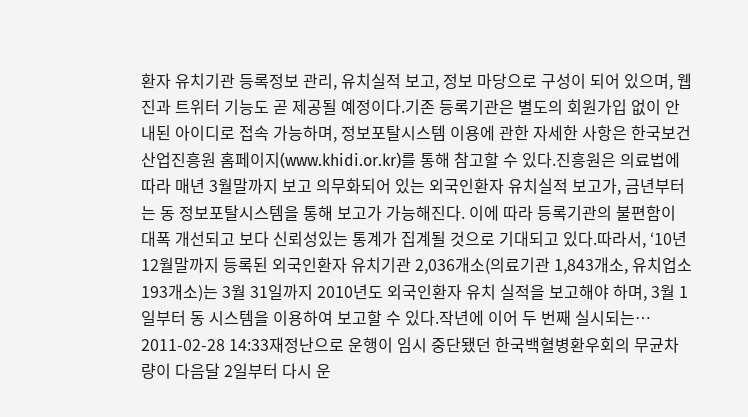환자 유치기관 등록정보 관리, 유치실적 보고, 정보 마당으로 구성이 되어 있으며, 웹진과 트위터 기능도 곧 제공될 예정이다.기존 등록기관은 별도의 회원가입 없이 안내된 아이디로 접속 가능하며, 정보포탈시스템 이용에 관한 자세한 사항은 한국보건산업진흥원 홈페이지(www.khidi.or.kr)를 통해 참고할 수 있다.진흥원은 의료법에 따라 매년 3월말까지 보고 의무화되어 있는 외국인환자 유치실적 보고가, 금년부터는 동 정보포탈시스템을 통해 보고가 가능해진다. 이에 따라 등록기관의 불편함이 대폭 개선되고 보다 신뢰성있는 통계가 집계될 것으로 기대되고 있다.따라서, ‘10년 12월말까지 등록된 외국인환자 유치기관 2,036개소(의료기관 1,843개소, 유치업소 193개소)는 3월 31일까지 2010년도 외국인환자 유치 실적을 보고해야 하며, 3월 1일부터 동 시스템을 이용하여 보고할 수 있다.작년에 이어 두 번째 실시되는…
2011-02-28 14:33재정난으로 운행이 임시 중단됐던 한국백혈병환우회의 무균차량이 다음달 2일부터 다시 운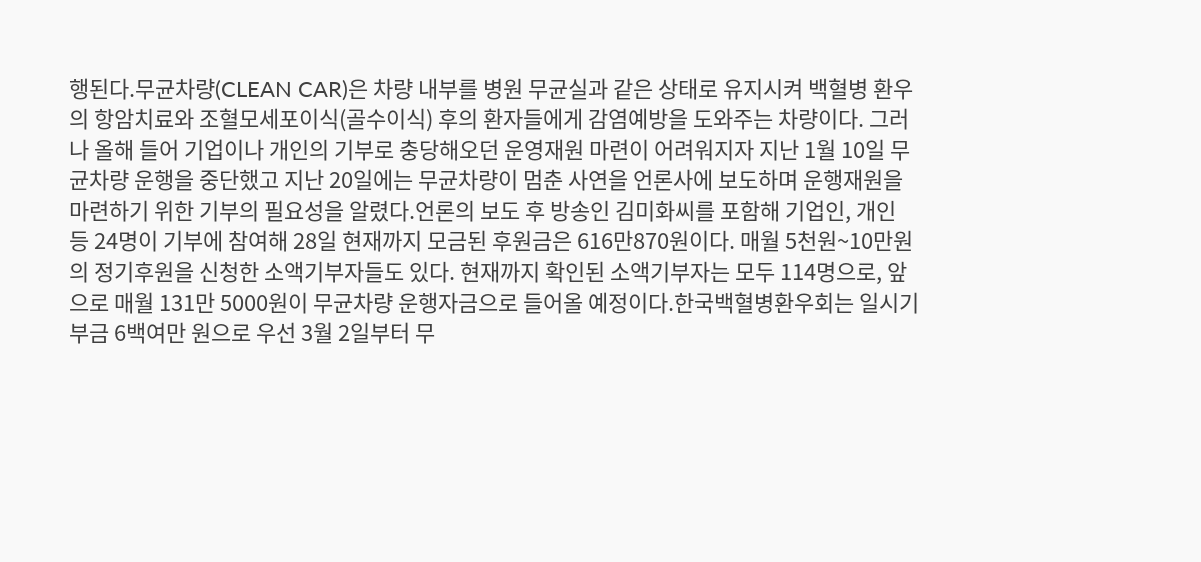행된다.무균차량(CLEAN CAR)은 차량 내부를 병원 무균실과 같은 상태로 유지시켜 백혈병 환우의 항암치료와 조혈모세포이식(골수이식) 후의 환자들에게 감염예방을 도와주는 차량이다. 그러나 올해 들어 기업이나 개인의 기부로 충당해오던 운영재원 마련이 어려워지자 지난 1월 10일 무균차량 운행을 중단했고 지난 20일에는 무균차량이 멈춘 사연을 언론사에 보도하며 운행재원을 마련하기 위한 기부의 필요성을 알렸다.언론의 보도 후 방송인 김미화씨를 포함해 기업인, 개인 등 24명이 기부에 참여해 28일 현재까지 모금된 후원금은 616만870원이다. 매월 5천원~10만원의 정기후원을 신청한 소액기부자들도 있다. 현재까지 확인된 소액기부자는 모두 114명으로, 앞으로 매월 131만 5000원이 무균차량 운행자금으로 들어올 예정이다.한국백혈병환우회는 일시기부금 6백여만 원으로 우선 3월 2일부터 무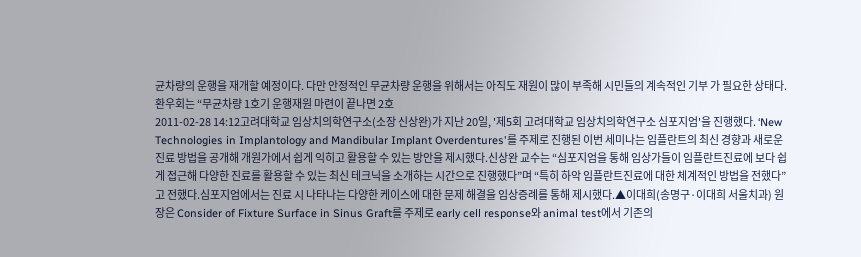균차량의 운행을 재개할 예정이다. 다만 안정적인 무균차량 운행을 위해서는 아직도 재원이 많이 부족해 시민들의 계속적인 기부 가 필요한 상태다.환우회는 “무균차량 1호기 운행재원 마련이 끝나면 2호
2011-02-28 14:12고려대학교 임상치의학연구소(소장 신상완)가 지난 20일, '제5회 고려대학교 임상치의학연구소 심포지엄'을 진행했다. ‘New Technologies in Implantology and Mandibular Implant Overdentures'를 주제로 진행된 이번 세미나는 임플란트의 최신 경향과 새로운 진료 방법을 공개해 개원가에서 쉽게 익히고 활용할 수 있는 방안을 제시했다.신상완 교수는 “심포지엄을 통해 임상가들이 임플란트진료에 보다 쉽게 접근해 다양한 진료를 활용할 수 있는 최신 테크닉을 소개하는 시간으로 진행했다”며 “특히 하악 임플란트진료에 대한 체계적인 방법을 전했다”고 전했다.심포지엄에서는 진료 시 나타나는 다양한 케이스에 대한 문제 해결을 임상증례를 통해 제시했다.▲이대희(송명구·이대희 서울치과) 원장은 Consider of Fixture Surface in Sinus Graft를 주제로 early cell response와 animal test에서 기존의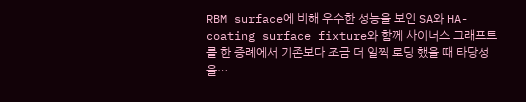RBM surface에 비해 우수한 성능을 보인 SA와 HA-coating surface fixture와 함께 사이너스 그래프트를 한 증례에서 기존보다 조금 더 일찍 로딩 했을 때 타당성을…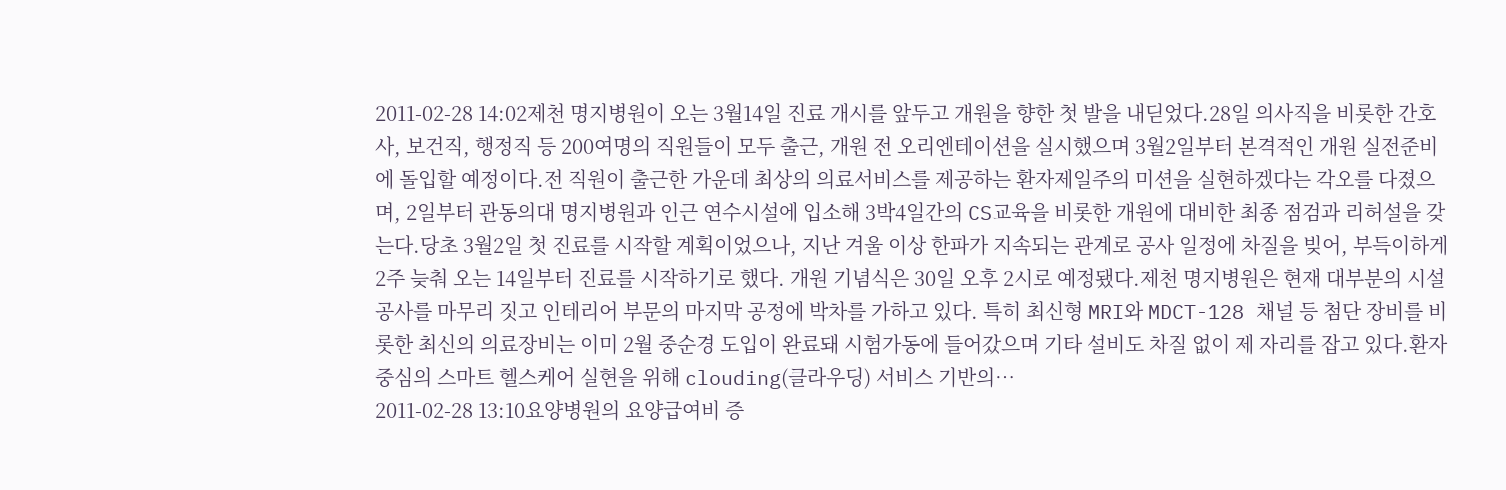2011-02-28 14:02제천 명지병원이 오는 3월14일 진료 개시를 앞두고 개원을 향한 첫 발을 내딛었다.28일 의사직을 비롯한 간호사, 보건직, 행정직 등 200여명의 직원들이 모두 출근, 개원 전 오리엔테이션을 실시했으며 3월2일부터 본격적인 개원 실전준비에 돌입할 예정이다.전 직원이 출근한 가운데 최상의 의료서비스를 제공하는 환자제일주의 미션을 실현하겠다는 각오를 다졌으며, 2일부터 관동의대 명지병원과 인근 연수시설에 입소해 3박4일간의 CS교육을 비롯한 개원에 대비한 최종 점검과 리허설을 갖는다.당초 3월2일 첫 진료를 시작할 계획이었으나, 지난 겨울 이상 한파가 지속되는 관계로 공사 일정에 차질을 빚어, 부득이하게 2주 늦춰 오는 14일부터 진료를 시작하기로 했다. 개원 기념식은 30일 오후 2시로 예정됐다.제천 명지병원은 현재 대부분의 시설 공사를 마무리 짓고 인테리어 부문의 마지막 공정에 박차를 가하고 있다. 특히 최신형 MRI와 MDCT-128 채널 등 첨단 장비를 비롯한 최신의 의료장비는 이미 2월 중순경 도입이 완료돼 시험가동에 들어갔으며 기타 설비도 차질 없이 제 자리를 잡고 있다.환자중심의 스마트 헬스케어 실현을 위해 clouding(클라우딩) 서비스 기반의…
2011-02-28 13:10요양병원의 요양급여비 증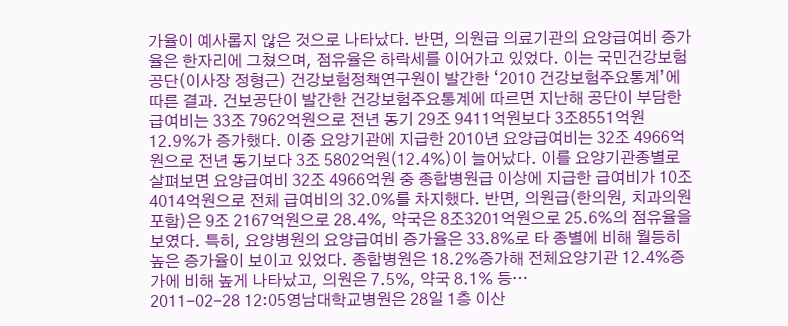가율이 예사롭지 않은 것으로 나타났다. 반면, 의원급 의료기관의 요양급여비 증가율은 한자리에 그쳤으며, 점유율은 하락세를 이어가고 있었다. 이는 국민건강보험공단(이사장 정형근) 건강보험정책연구원이 발간한 ‘2010 건강보험주요통계’에 따른 결과. 건보공단이 발간한 건강보험주요통계에 따르면 지난해 공단이 부담한 급여비는 33조 7962억원으로 전년 동기 29조 9411억원보다 3조8551억원 12.9%가 증가했다. 이중 요양기관에 지급한 2010년 요양급여비는 32조 4966억원으로 전년 동기보다 3조 5802억원(12.4%)이 늘어났다. 이를 요양기관종별로 살펴보면 요양급여비 32조 4966억원 중 종합병원급 이상에 지급한 급여비가 10조 4014억원으로 전체 급여비의 32.0%를 차지했다. 반면, 의원급(한의원, 치과의원 포함)은 9조 2167억원으로 28.4%, 약국은 8조3201억원으로 25.6%의 점유율을 보였다. 특히, 요양병원의 요양급여비 증가율은 33.8%로 타 종별에 비해 월등히 높은 증가율이 보이고 있었다. 종합병원은 18.2%증가해 전체요양기관 12.4%증가에 비해 높게 나타났고, 의원은 7.5%, 약국 8.1% 등…
2011-02-28 12:05영남대학교병원은 28일 1층 이산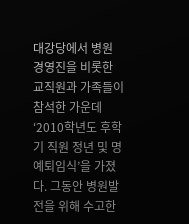대강당에서 병원 경영진을 비롯한 교직원과 가족들이 참석한 가운데 ‘2010학년도 후학기 직원 정년 및 명예퇴임식’을 가졌다. 그동안 병원발전을 위해 수고한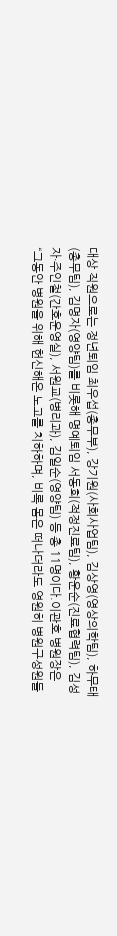대상 직원으로는 정년퇴임 최우섭(총무부), 강기원(사회사업팀), 김상영(영상의학팀), 하무태(총무팀), 김명자(영양팀)를 비롯해 명예퇴임 서동희(적정진료팀), 황운순(진료협력팀), 김성자·주인철(간호운영실), 서원교(병리과), 김일순(영양팀) 등 총 11명이다.이관호 병원장은 “그동안 병원을 위해 헌신해온 노고를 치하하며, 비록 몸은 떠나더라도 영원히 병원구성원들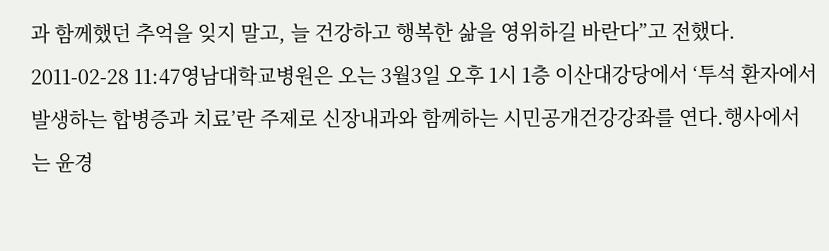과 함께했던 추억을 잊지 말고, 늘 건강하고 행복한 삶을 영위하길 바란다”고 전했다.
2011-02-28 11:47영남대학교병원은 오는 3월3일 오후 1시 1층 이산대강당에서 ‘투석 환자에서 발생하는 합병증과 치료’란 주제로 신장내과와 함께하는 시민공개건강강좌를 연다.행사에서는 윤경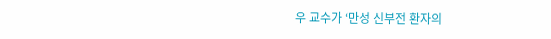우 교수가 ‘만성 신부전 환자의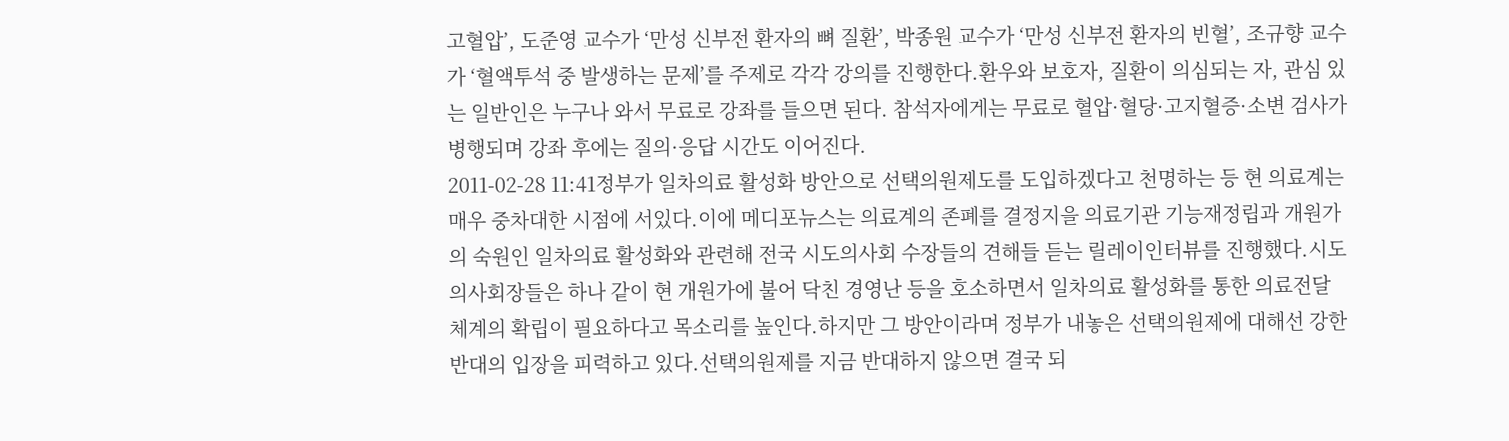고혈압’, 도준영 교수가 ‘만성 신부전 환자의 뼈 질환’, 박종원 교수가 ‘만성 신부전 환자의 빈혈’, 조규향 교수가 ‘혈액투석 중 발생하는 문제’를 주제로 각각 강의를 진행한다.환우와 보호자, 질환이 의심되는 자, 관심 있는 일반인은 누구나 와서 무료로 강좌를 들으면 된다. 참석자에게는 무료로 혈압·혈당·고지혈증·소변 검사가 병행되며 강좌 후에는 질의·응답 시간도 이어진다.
2011-02-28 11:41정부가 일차의료 활성화 방안으로 선택의원제도를 도입하겠다고 천명하는 등 현 의료계는 매우 중차대한 시점에 서있다.이에 메디포뉴스는 의료계의 존폐를 결정지을 의료기관 기능재정립과 개원가의 숙원인 일차의료 활성화와 관련해 전국 시도의사회 수장들의 견해들 듣는 릴레이인터뷰를 진행했다.시도의사회장들은 하나 같이 현 개원가에 불어 닥친 경영난 등을 호소하면서 일차의료 활성화를 통한 의료전달체계의 확립이 필요하다고 목소리를 높인다.하지만 그 방안이라며 정부가 내놓은 선택의원제에 대해선 강한 반대의 입장을 피력하고 있다.선택의원제를 지금 반대하지 않으면 결국 되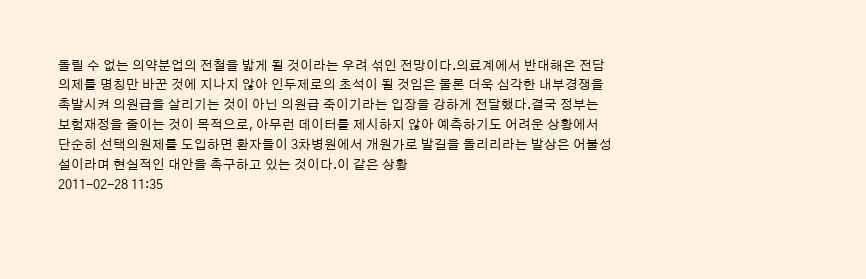돌릴 수 없는 의약분업의 전철을 밟게 될 것이라는 우려 섞인 전망이다.의료계에서 반대해온 전담의제를 명칭만 바꾼 것에 지나지 않아 인두제로의 초석이 될 것임은 물론 더욱 심각한 내부경쟁을 촉발시켜 의원급을 살리기는 것이 아닌 의원급 죽이기라는 입장을 강하게 전달했다.결국 정부는 보험재정을 줄이는 것이 목적으로, 아무런 데이터를 제시하지 않아 예측하기도 어려운 상황에서 단순히 선택의원제를 도입하면 환자들이 3차병원에서 개원가로 발길을 돌리리라는 발상은 어불성설이라며 현실적인 대안을 촉구하고 있는 것이다.이 같은 상황
2011-02-28 11:35